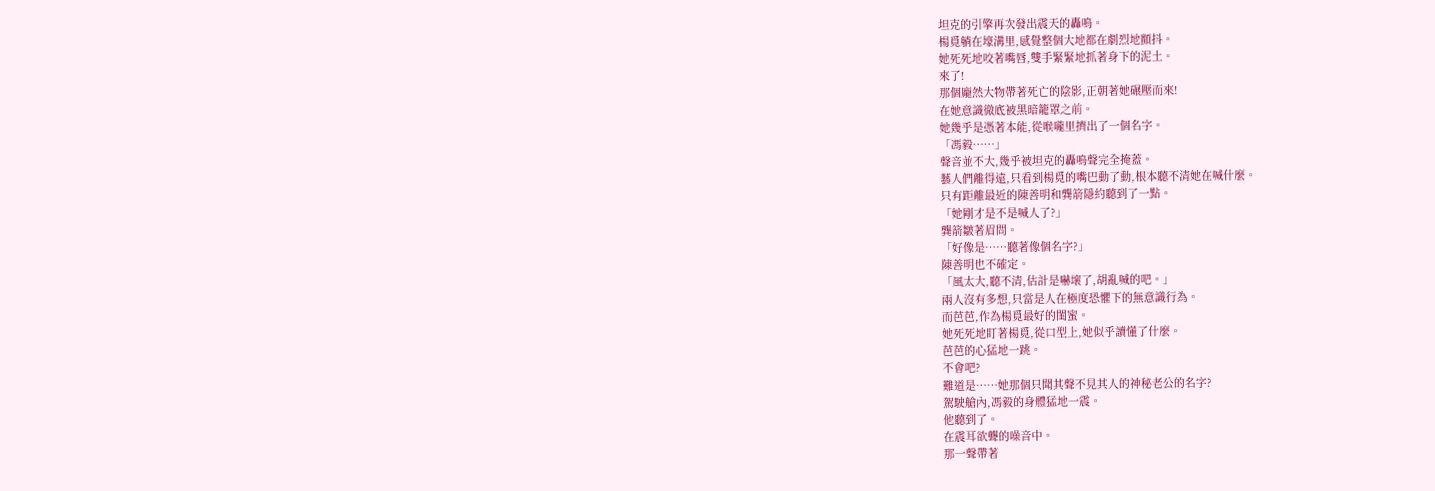坦克的引擎再次發出震天的轟鳴。
楊覓躺在壕溝里,感覺整個大地都在劇烈地顫抖。
她死死地咬著嘴唇,雙手緊緊地抓著身下的泥土。
來了!
那個龐然大物帶著死亡的陰影,正朝著她碾壓而來!
在她意識徹底被黑暗籠罩之前。
她幾乎是憑著本能,從喉嚨里擠出了一個名字。
「馮毅……」
聲音並不大,幾乎被坦克的轟鳴聲完全掩蓋。
藝人們離得遠,只看到楊覓的嘴巴動了動,根本聽不清她在喊什麼。
只有距離最近的陳善明和龔箭隱約聽到了一點。
「她剛才是不是喊人了?」
龔箭皺著眉問。
「好像是……聽著像個名字?」
陳善明也不確定。
「風太大,聽不清,估計是嚇壞了,胡亂喊的吧。」
兩人沒有多想,只當是人在極度恐懼下的無意識行為。
而芭芭,作為楊覓最好的閨蜜。
她死死地盯著楊覓,從口型上,她似乎讀懂了什麼。
芭芭的心猛地一跳。
不會吧?
難道是……她那個只聞其聲不見其人的神秘老公的名字?
駕駛艙內,馮毅的身體猛地一震。
他聽到了。
在震耳欲聾的噪音中。
那一聲帶著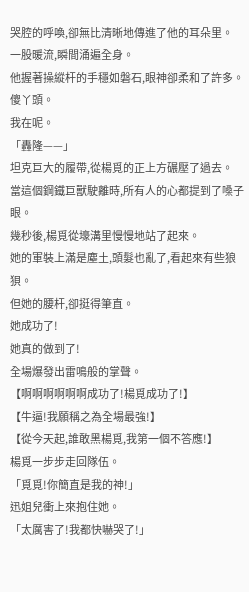哭腔的呼喚,卻無比清晰地傳進了他的耳朵里。
一股暖流,瞬間涌遍全身。
他握著操縱杆的手穩如磐石,眼神卻柔和了許多。
傻丫頭。
我在呢。
「轟隆——」
坦克巨大的履帶,從楊覓的正上方碾壓了過去。
當這個鋼鐵巨獸駛離時,所有人的心都提到了嗓子眼。
幾秒後,楊覓從壕溝里慢慢地站了起來。
她的軍裝上滿是塵土,頭髮也亂了,看起來有些狼狽。
但她的腰杆,卻挺得筆直。
她成功了!
她真的做到了!
全場爆發出雷鳴般的掌聲。
【啊啊啊啊啊啊成功了!楊覓成功了!】
【牛逼!我願稱之為全場最強!】
【從今天起,誰敢黑楊覓,我第一個不答應!】
楊覓一步步走回隊伍。
「覓覓!你簡直是我的神!」
迅姐兒衝上來抱住她。
「太厲害了!我都快嚇哭了!」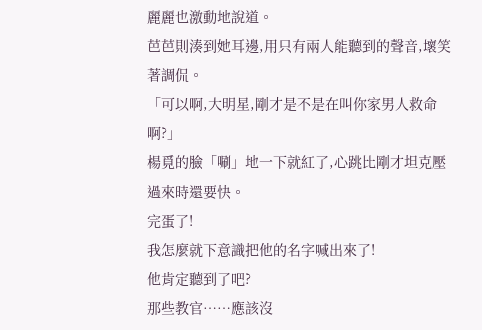麗麗也激動地說道。
芭芭則湊到她耳邊,用只有兩人能聽到的聲音,壞笑著調侃。
「可以啊,大明星,剛才是不是在叫你家男人救命啊?」
楊覓的臉「唰」地一下就紅了,心跳比剛才坦克壓過來時還要快。
完蛋了!
我怎麼就下意識把他的名字喊出來了!
他肯定聽到了吧?
那些教官……應該沒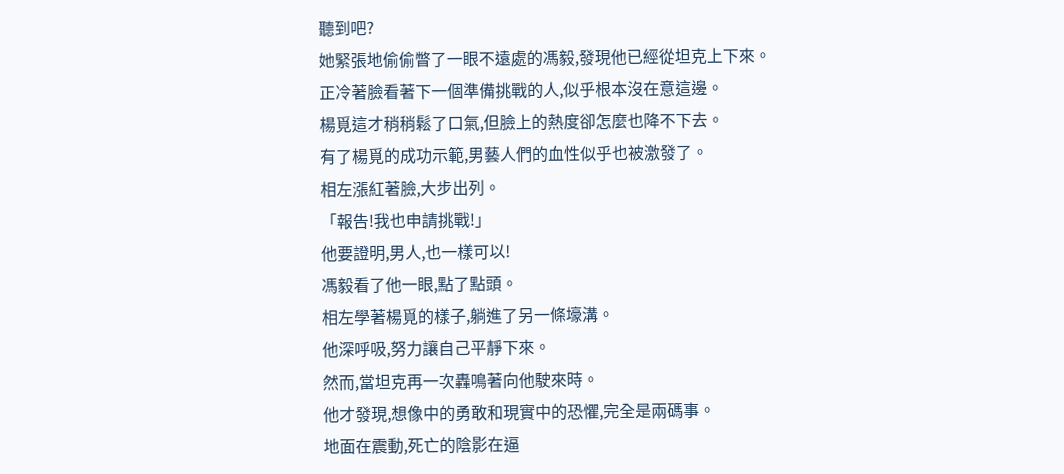聽到吧?
她緊張地偷偷瞥了一眼不遠處的馮毅,發現他已經從坦克上下來。
正冷著臉看著下一個準備挑戰的人,似乎根本沒在意這邊。
楊覓這才稍稍鬆了口氣,但臉上的熱度卻怎麼也降不下去。
有了楊覓的成功示範,男藝人們的血性似乎也被激發了。
相左漲紅著臉,大步出列。
「報告!我也申請挑戰!」
他要證明,男人,也一樣可以!
馮毅看了他一眼,點了點頭。
相左學著楊覓的樣子,躺進了另一條壕溝。
他深呼吸,努力讓自己平靜下來。
然而,當坦克再一次轟鳴著向他駛來時。
他才發現,想像中的勇敢和現實中的恐懼,完全是兩碼事。
地面在震動,死亡的陰影在逼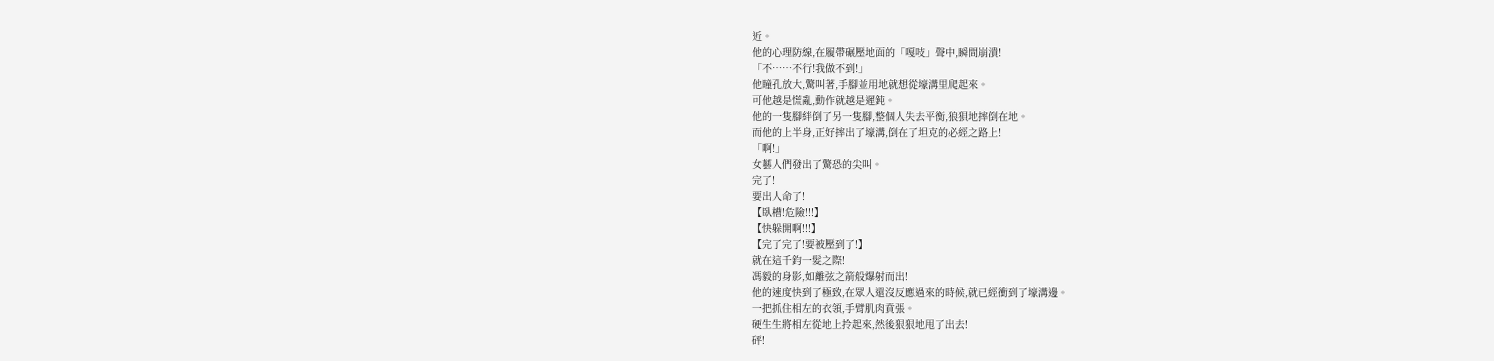近。
他的心理防線,在履帶碾壓地面的「嘎吱」聲中,瞬間崩潰!
「不……不行!我做不到!」
他瞳孔放大,驚叫著,手腳並用地就想從壕溝里爬起來。
可他越是慌亂,動作就越是遲鈍。
他的一隻腳絆倒了另一隻腳,整個人失去平衡,狼狽地摔倒在地。
而他的上半身,正好摔出了壕溝,倒在了坦克的必經之路上!
「啊!」
女藝人們發出了驚恐的尖叫。
完了!
要出人命了!
【臥槽!危險!!!】
【快躲開啊!!!】
【完了完了!要被壓到了!】
就在這千鈞一髮之際!
馮毅的身影,如離弦之箭般爆射而出!
他的速度快到了極致,在眾人還沒反應過來的時候,就已經衝到了壕溝邊。
一把抓住相左的衣領,手臂肌肉賁張。
硬生生將相左從地上拎起來,然後狠狠地甩了出去!
砰!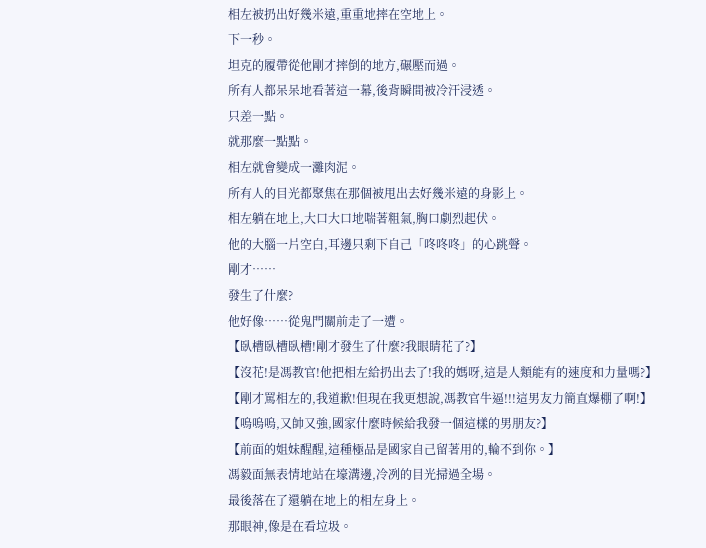相左被扔出好幾米遠,重重地摔在空地上。
下一秒。
坦克的履帶從他剛才摔倒的地方,碾壓而過。
所有人都呆呆地看著這一幕,後背瞬間被冷汗浸透。
只差一點。
就那麼一點點。
相左就會變成一灘肉泥。
所有人的目光都聚焦在那個被甩出去好幾米遠的身影上。
相左躺在地上,大口大口地喘著粗氣,胸口劇烈起伏。
他的大腦一片空白,耳邊只剩下自己「咚咚咚」的心跳聲。
剛才……
發生了什麼?
他好像……從鬼門關前走了一遭。
【臥槽臥槽臥槽!剛才發生了什麼?我眼睛花了?】
【沒花!是馮教官!他把相左給扔出去了!我的媽呀,這是人類能有的速度和力量嗎?】
【剛才罵相左的,我道歉!但現在我更想說,馮教官牛逼!!!這男友力簡直爆棚了啊!】
【嗚嗚嗚,又帥又強,國家什麼時候給我發一個這樣的男朋友?】
【前面的姐妹醒醒,這種極品是國家自己留著用的,輪不到你。】
馮毅面無表情地站在壕溝邊,冷冽的目光掃過全場。
最後落在了還躺在地上的相左身上。
那眼神,像是在看垃圾。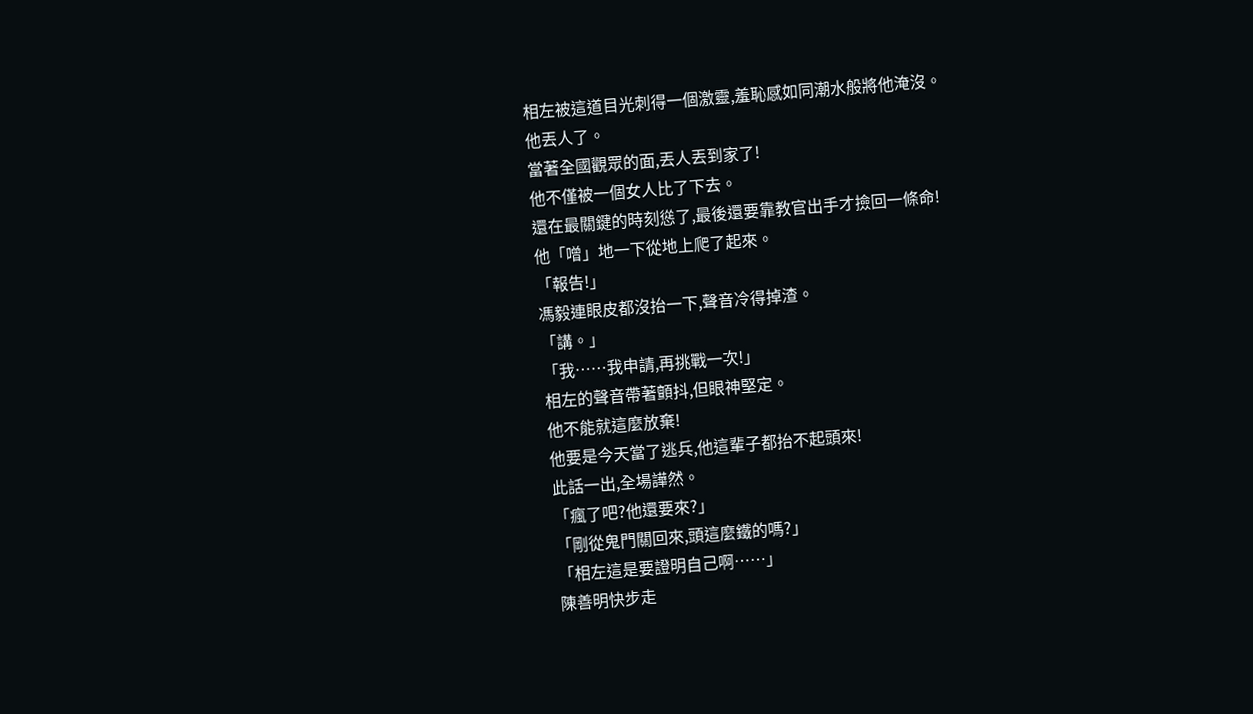相左被這道目光刺得一個激靈,羞恥感如同潮水般將他淹沒。
他丟人了。
當著全國觀眾的面,丟人丟到家了!
他不僅被一個女人比了下去。
還在最關鍵的時刻慫了,最後還要靠教官出手才撿回一條命!
他「噌」地一下從地上爬了起來。
「報告!」
馮毅連眼皮都沒抬一下,聲音冷得掉渣。
「講。」
「我……我申請,再挑戰一次!」
相左的聲音帶著顫抖,但眼神堅定。
他不能就這麼放棄!
他要是今天當了逃兵,他這輩子都抬不起頭來!
此話一出,全場譁然。
「瘋了吧?他還要來?」
「剛從鬼門關回來,頭這麼鐵的嗎?」
「相左這是要證明自己啊……」
陳善明快步走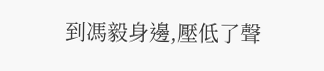到馮毅身邊,壓低了聲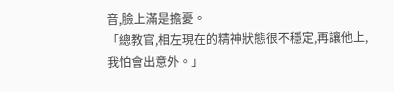音,臉上滿是擔憂。
「總教官,相左現在的精神狀態很不穩定,再讓他上,我怕會出意外。」